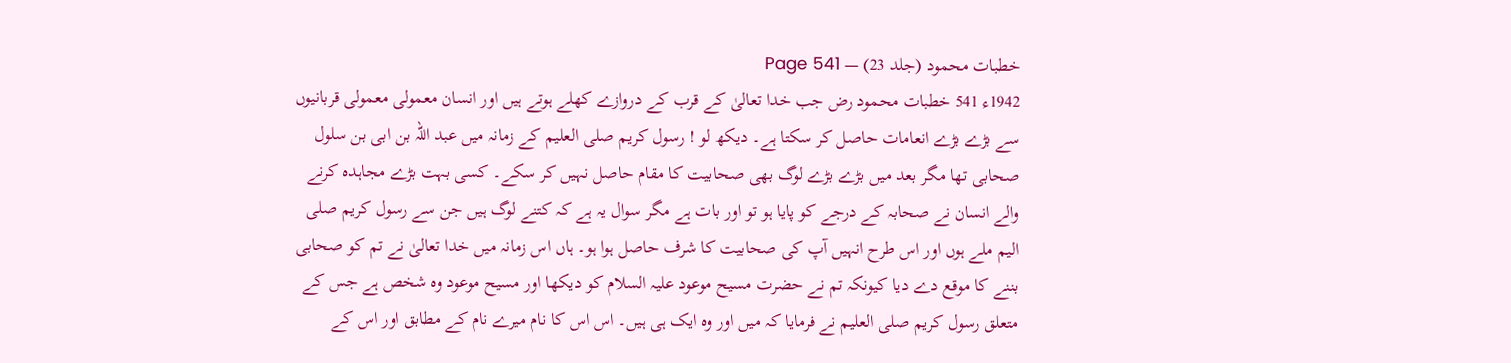خطبات محمود (جلد 23) — Page 541
1942ء 541 خطبات محمود رض جب خدا تعالیٰ کے قرب کے دروازے کھلے ہوتے ہیں اور انسان معمولی معمولی قربانیوں سے بڑے بڑے انعامات حاصل کر سکتا ہے۔ دیکھ لو ! رسول کریم صلی العلیم کے زمانہ میں عبد اللہ بن ابی بن سلول صحابی تھا مگر بعد میں بڑے بڑے لوگ بھی صحابیت کا مقام حاصل نہیں کر سکے۔ کسی بہت بڑے مجاہدہ کرنے والے انسان نے صحابہ کے درجے کو پایا ہو تو اور بات ہے مگر سوال یہ ہے کہ کتنے لوگ ہیں جن سے رسول کریم صلی الیم ملے ہوں اور اس طرح انہیں آپ کی صحابیت کا شرف حاصل ہوا ہو۔ ہاں اس زمانہ میں خدا تعالیٰ نے تم کو صحابی بننے کا موقع دے دیا کیونکہ تم نے حضرت مسیح موعود علیہ السلام کو دیکھا اور مسیح موعود وہ شخص ہے جس کے متعلق رسول کریم صلی العلیم نے فرمایا کہ میں اور وہ ایک ہی ہیں۔ اس اس کا نام میرے نام کے مطابق اور اس کے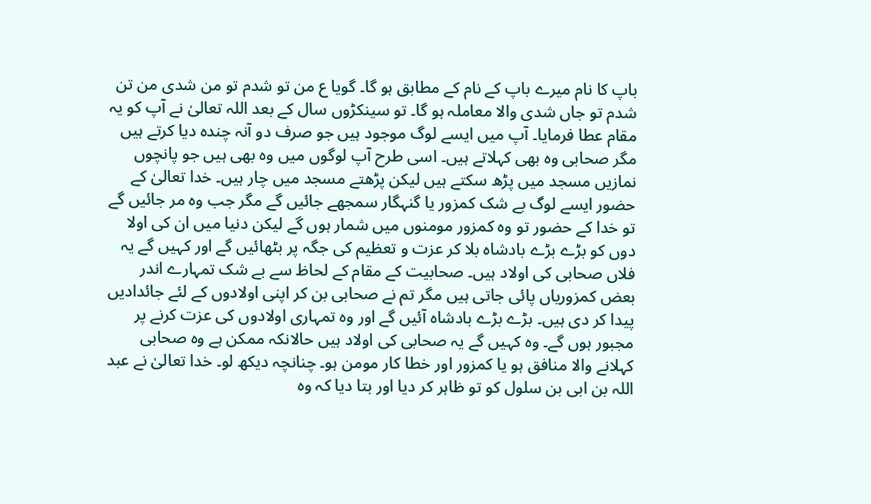باپ کا نام میرے باپ کے نام کے مطابق ہو گا۔ گویا ع من تو شدم تو من شدی من تن شدم تو جاں شدی والا معاملہ ہو گا۔ تو سینکڑوں سال کے بعد اللہ تعالیٰ نے آپ کو یہ مقام عطا فرمایا۔ آپ میں ایسے لوگ موجود ہیں جو صرف دو آنہ چندہ دیا کرتے ہیں مگر صحابی وہ بھی کہلاتے ہیں۔ اسی طرح آپ لوگوں میں وہ بھی ہیں جو پانچوں نمازیں مسجد میں پڑھ سکتے ہیں لیکن پڑھتے مسجد میں چار ہیں۔ خدا تعالیٰ کے حضور ایسے لوگ بے شک کمزور یا گنہگار سمجھے جائیں گے مگر جب وہ مر جائیں گے تو خدا کے حضور تو وہ کمزور مومنوں میں شمار ہوں گے لیکن دنیا میں ان کی اولا دوں کو بڑے بڑے بادشاہ بلا کر عزت و تعظیم کی جگہ پر بٹھائیں گے اور کہیں گے یہ فلاں صحابی کی اولاد ہیں۔ صحابیت کے مقام کے لحاظ سے بے شک تمہارے اندر بعض کمزوریاں پائی جاتی ہیں مگر تم نے صحابی بن کر اپنی اولادوں کے لئے جائدادیں پیدا کر دی ہیں۔ بڑے بڑے بادشاہ آئیں گے اور وہ تمہاری اولادوں کی عزت کرنے پر مجبور ہوں گے۔ وہ کہیں گے یہ صحابی کی اولاد ہیں حالانکہ ممکن ہے وہ صحابی کہلانے والا منافق ہو یا کمزور اور خطا کار مومن ہو۔ چنانچہ دیکھ لو۔ خدا تعالیٰ نے عبد اللہ بن ابی بن سلول کو تو ظاہر کر دیا اور بتا دیا کہ وہ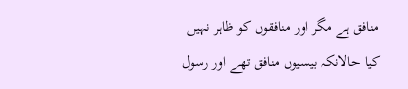منافق ہے مگر اور منافقوں کو ظاہر نہیں کیا حالانکہ بیسیوں منافق تھے اور رسول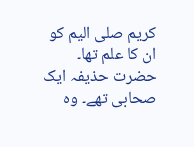کریم صلی الیم کو ان کا علم تھا۔ حضرت حذیفہ ایک صحابی تھے۔ وہ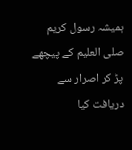ہمیشہ رسول کریم صلی العلیم کے پیچھے پڑ کر اصرار سے دریافت کیا